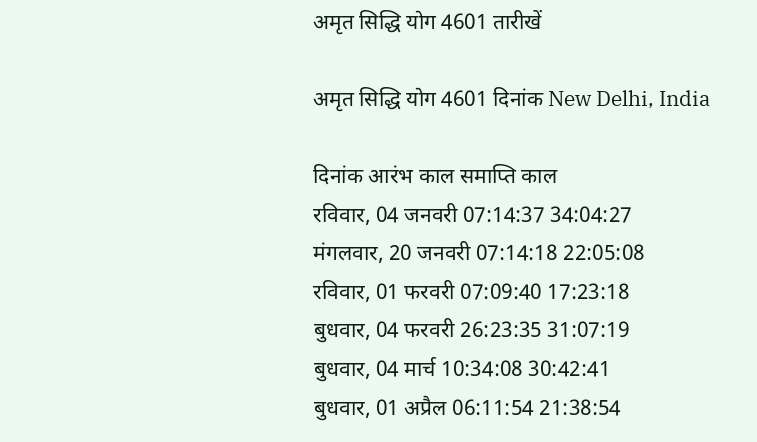अमृत सिद्धि योग 4601 तारीखें

अमृत सिद्धि योग 4601 दिनांक New Delhi, India

दिनांक आरंभ काल समाप्ति काल
रविवार, 04 जनवरी 07:14:37 34:04:27
मंगलवार, 20 जनवरी 07:14:18 22:05:08
रविवार, 01 फरवरी 07:09:40 17:23:18
बुधवार, 04 फरवरी 26:23:35 31:07:19
बुधवार, 04 मार्च 10:34:08 30:42:41
बुधवार, 01 अप्रैल 06:11:54 21:38:54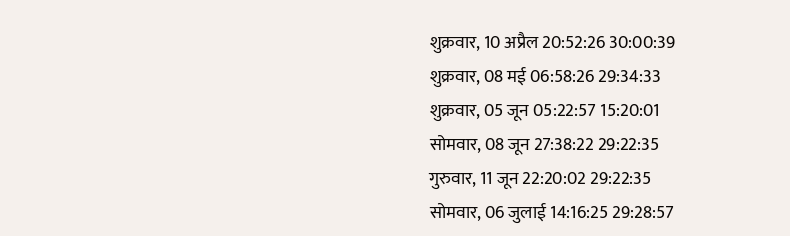शुक्रवार, 10 अप्रैल 20:52:26 30:00:39
शुक्रवार, 08 मई 06:58:26 29:34:33
शुक्रवार, 05 जून 05:22:57 15:20:01
सोमवार, 08 जून 27:38:22 29:22:35
गुरुवार, 11 जून 22:20:02 29:22:35
सोमवार, 06 जुलाई 14:16:25 29:28:57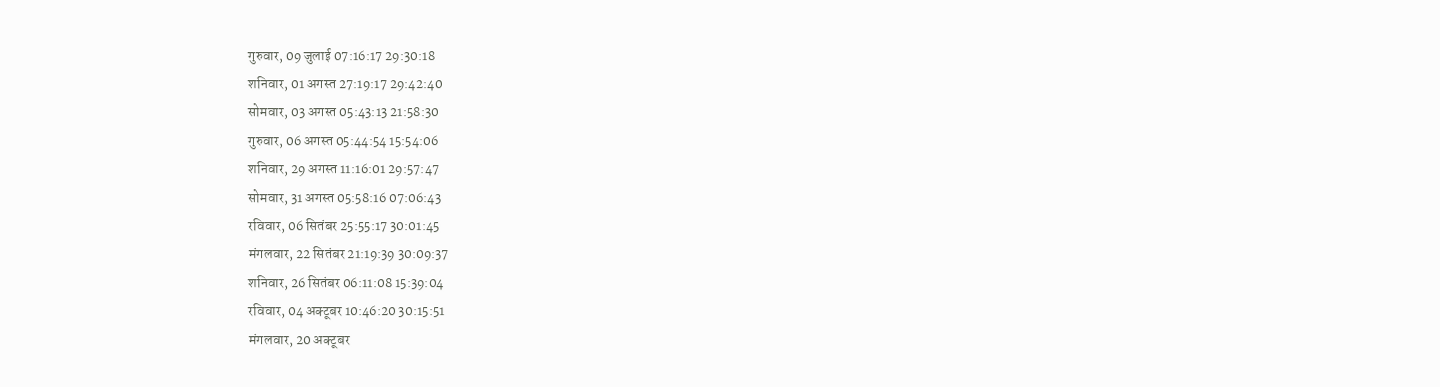गुरुवार, 09 जुलाई 07:16:17 29:30:18
शनिवार, 01 अगस्त 27:19:17 29:42:40
सोमवार, 03 अगस्त 05:43:13 21:58:30
गुरुवार, 06 अगस्त 05:44:54 15:54:06
शनिवार, 29 अगस्त 11:16:01 29:57:47
सोमवार, 31 अगस्त 05:58:16 07:06:43
रविवार, 06 सितंबर 25:55:17 30:01:45
मंगलवार, 22 सितंबर 21:19:39 30:09:37
शनिवार, 26 सितंबर 06:11:08 15:39:04
रविवार, 04 अक्टूबर 10:46:20 30:15:51
मंगलवार, 20 अक्टूबर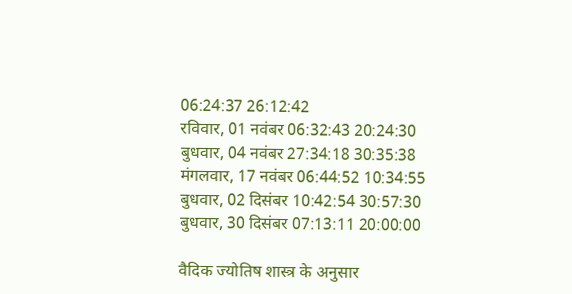06:24:37 26:12:42
रविवार, 01 नवंबर 06:32:43 20:24:30
बुधवार, 04 नवंबर 27:34:18 30:35:38
मंगलवार, 17 नवंबर 06:44:52 10:34:55
बुधवार, 02 दिसंबर 10:42:54 30:57:30
बुधवार, 30 दिसंबर 07:13:11 20:00:00

वैदिक ज्योतिष शास्त्र के अनुसार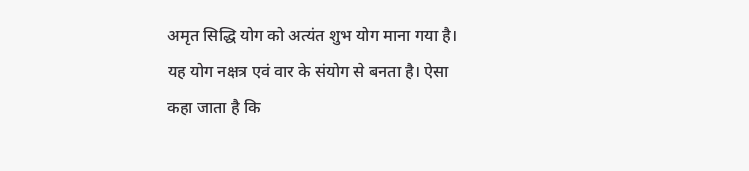अमृत सिद्धि योग को अत्यंत शुभ योग माना गया है। यह योग नक्षत्र एवं वार के संयोग से बनता है। ऐसा कहा जाता है कि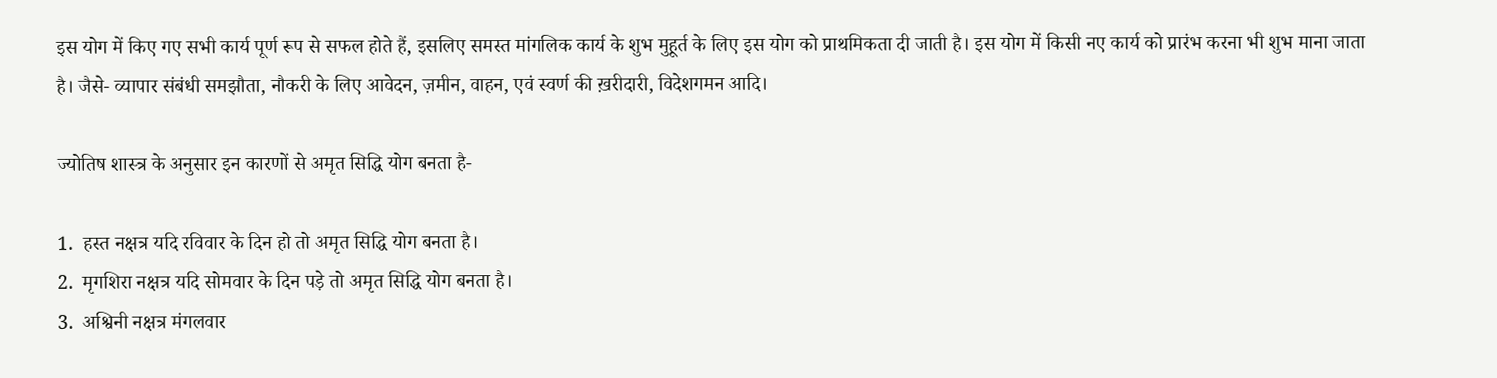इस योग में किए गए सभी कार्य पूर्ण रूप से सफल होते हैं, इसलिए समस्त मांगलिक कार्य के शुभ मुहूर्त के लिए इस योग को प्राथमिकता दी जाती है। इस योग में किसी नए कार्य को प्रारंभ करना भी शुभ माना जाता है। जैसे- व्यापार संबंधी समझौता, नौकरी के लिए आवेदन, ज़मीन, वाहन, एवं स्वर्ण की ख़रीदारी, विदेशगमन आदि।

ज्योतिष शास्त्र के अनुसार इन कारणों से अमृत सिद्धि योग बनता है-

1.  हस्त नक्षत्र यदि रविवार के दिन हो तो अमृत सिद्धि योग बनता है।
2.  मृगशिरा नक्षत्र यदि सोमवार के दिन पड़े तो अमृत सिद्धि योग बनता है।
3.  अश्विनी नक्षत्र मंगलवार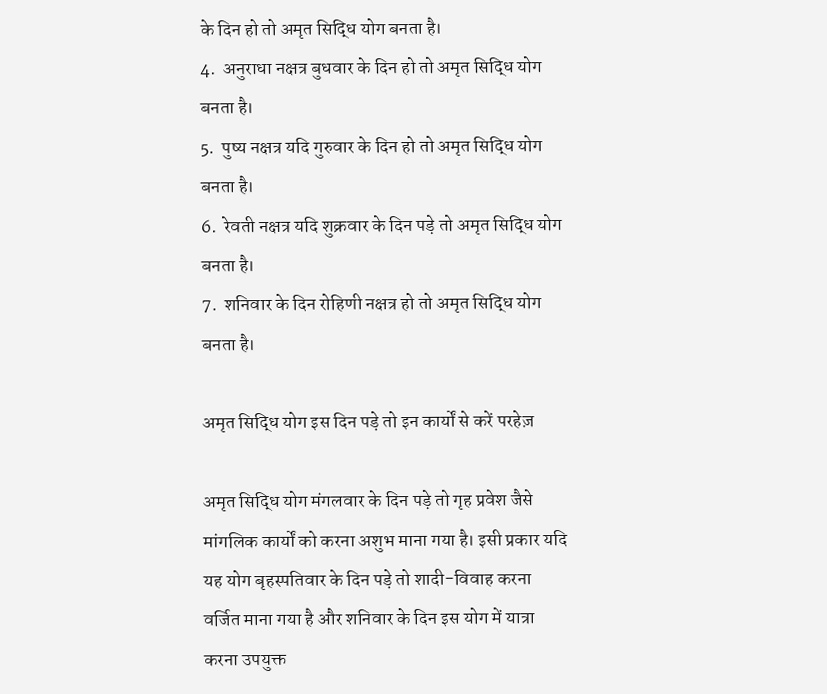के दिन हो तो अमृत सिद्धि योग बनता है।
4.  अनुराधा नक्षत्र बुधवार के दिन हो तो अमृत सिद्धि योग बनता है।
5.  पुष्य नक्षत्र यदि गुरुवार के दिन हो तो अमृत सिद्धि योग बनता है।
6.  रेवती नक्षत्र यदि शुक्रवार के दिन पड़े तो अमृत सिद्धि योग बनता है।
7.  शनिवार के दिन रोहिणी नक्षत्र हो तो अमृत सिद्धि योग बनता है।

अमृत सिद्धि योग इस दिन पड़े तो इन कार्यों से करें परहेज़

अमृत सिद्धि योग मंगलवार के दिन पड़े तो गृह प्रवेश जैसे मांगलिक कार्यों को करना अशुभ माना गया है। इसी प्रकार यदि यह योग बृहस्पतिवार के दिन पड़े तो शादी-विवाह करना वर्जित माना गया है और शनिवार के दिन इस योग में यात्रा करना उपयुक्त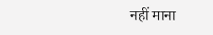नहीं माना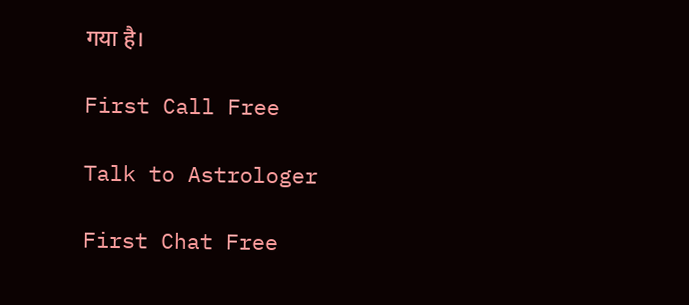गया है।

First Call Free

Talk to Astrologer

First Chat Free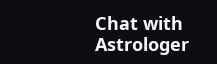Chat with Astrologer